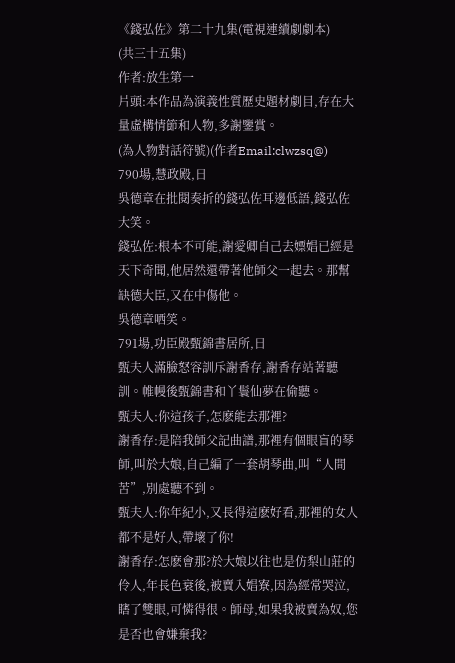《錢弘佐》第二十九集(電視連續劇劇本)
(共三十五集)
作者:放生第一
片頭:本作品為演義性質歷史題材劇目,存在大量虛構情節和人物,多謝鑒賞。
(為人物對話符號)(作者Email:clwzsq@)
790場,慧政殿,日
吳德章在批閱奏折的錢弘佐耳邊低語,錢弘佐大笑。
錢弘佐:根本不可能,謝愛卿自己去嫖娼已經是天下奇聞,他居然還帶著他師父一起去。那幫缺德大臣,又在中傷他。
吳德章哂笑。
791場,功臣殿甄錦書居所,日
甄夫人滿臉怒容訓斥謝香存,謝香存站著聽訓。帷幔後甄錦書和丫鬟仙夢在偷聽。
甄夫人:你這孩子,怎麽能去那裡?
謝香存:是陪我師父記曲譜,那裡有個眼盲的琴師,叫於大娘,自己編了一套胡琴曲,叫“人間苦”,別處聽不到。
甄夫人:你年紀小,又長得這麽好看,那裡的女人都不是好人,帶壞了你!
謝香存:怎麽會那?於大娘以往也是仿梨山莊的伶人,年長色衰後,被賣入娼寮,因為經常哭泣,瞎了雙眼,可憐得很。師母,如果我被賣為奴,您是否也會嫌棄我?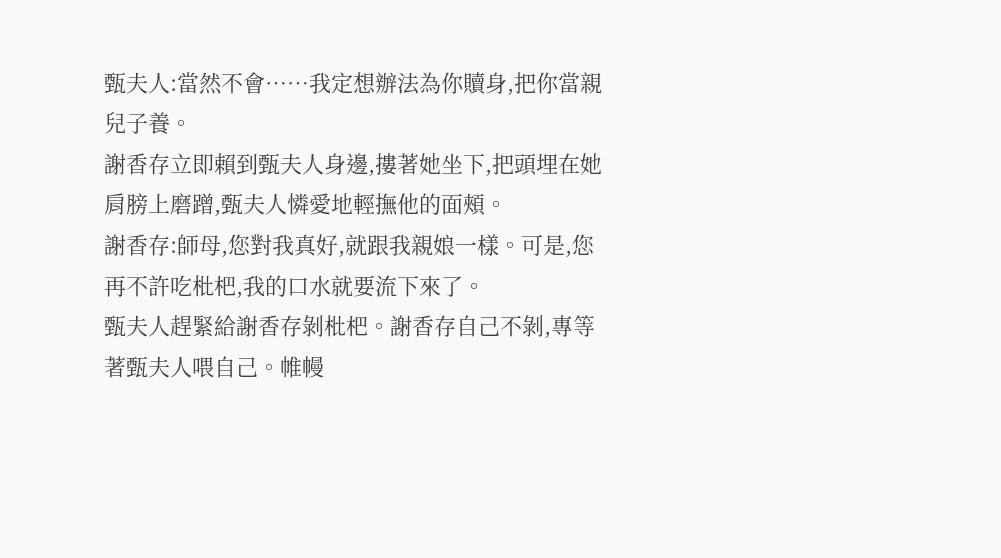甄夫人:當然不會……我定想辦法為你贖身,把你當親兒子養。
謝香存立即賴到甄夫人身邊,摟著她坐下,把頭埋在她肩膀上磨蹭,甄夫人憐愛地輕撫他的面頰。
謝香存:師母,您對我真好,就跟我親娘一樣。可是,您再不許吃枇杷,我的口水就要流下來了。
甄夫人趕緊給謝香存剝枇杷。謝香存自己不剝,專等著甄夫人喂自己。帷幔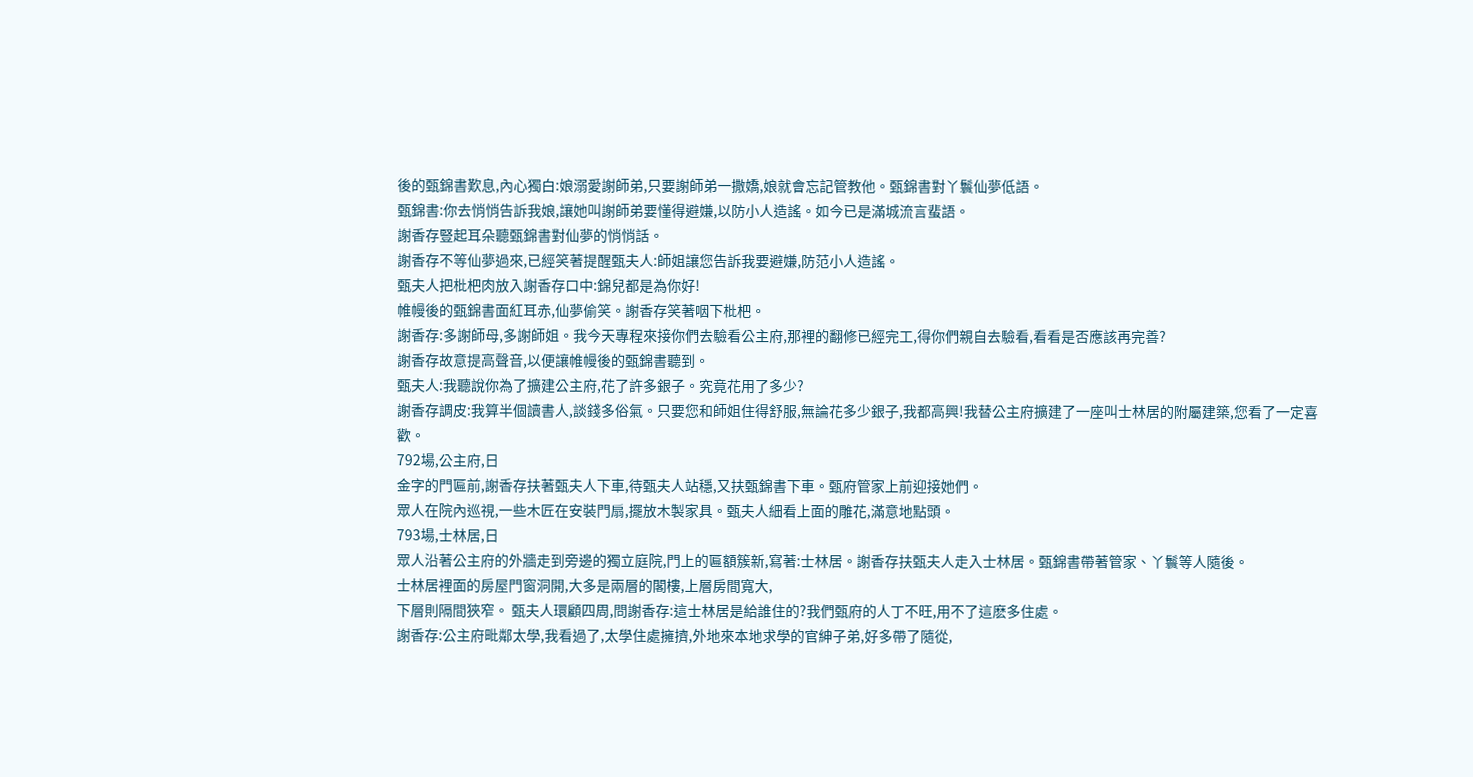後的甄錦書歎息,內心獨白:娘溺愛謝師弟,只要謝師弟一撒嬌,娘就會忘記管教他。甄錦書對丫鬟仙夢低語。
甄錦書:你去悄悄告訴我娘,讓她叫謝師弟要懂得避嫌,以防小人造謠。如今已是滿城流言蜚語。
謝香存豎起耳朵聽甄錦書對仙夢的悄悄話。
謝香存不等仙夢過來,已經笑著提醒甄夫人:師姐讓您告訴我要避嫌,防范小人造謠。
甄夫人把枇杷肉放入謝香存口中:錦兒都是為你好!
帷幔後的甄錦書面紅耳赤,仙夢偷笑。謝香存笑著咽下枇杷。
謝香存:多謝師母,多謝師姐。我今天專程來接你們去驗看公主府,那裡的翻修已經完工,得你們親自去驗看,看看是否應該再完善?
謝香存故意提高聲音,以便讓帷幔後的甄錦書聽到。
甄夫人:我聽說你為了擴建公主府,花了許多銀子。究竟花用了多少?
謝香存調皮:我算半個讀書人,談錢多俗氣。只要您和師姐住得舒服,無論花多少銀子,我都高興!我替公主府擴建了一座叫士林居的附屬建築,您看了一定喜歡。
792場,公主府,日
金字的門匾前,謝香存扶著甄夫人下車,待甄夫人站穩,又扶甄錦書下車。甄府管家上前迎接她們。
眾人在院內巡視,一些木匠在安裝門扇,擺放木製家具。甄夫人細看上面的雕花,滿意地點頭。
793場,士林居,日
眾人沿著公主府的外牆走到旁邊的獨立庭院,門上的匾額簇新,寫著:士林居。謝香存扶甄夫人走入士林居。甄錦書帶著管家、丫鬟等人隨後。
士林居裡面的房屋門窗洞開,大多是兩層的閣樓,上層房間寬大,
下層則隔間狹窄。 甄夫人環顧四周,問謝香存:這士林居是給誰住的?我們甄府的人丁不旺,用不了這麽多住處。
謝香存:公主府毗鄰太學,我看過了,太學住處擁擠,外地來本地求學的官紳子弟,好多帶了隨從,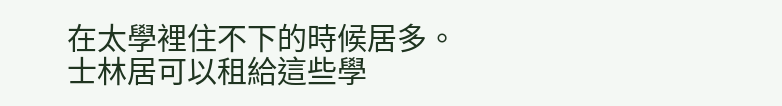在太學裡住不下的時候居多。士林居可以租給這些學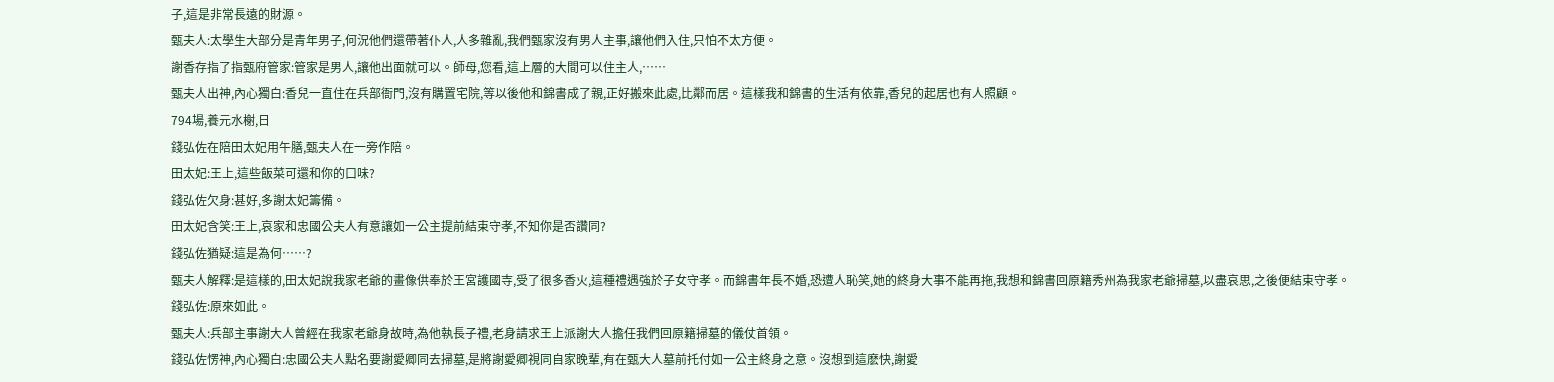子,這是非常長遠的財源。
甄夫人:太學生大部分是青年男子,何況他們還帶著仆人,人多雜亂,我們甄家沒有男人主事,讓他們入住,只怕不太方便。
謝香存指了指甄府管家:管家是男人,讓他出面就可以。師母,您看,這上層的大間可以住主人,……
甄夫人出神,內心獨白:香兒一直住在兵部衙門,沒有購置宅院,等以後他和錦書成了親,正好搬來此處,比鄰而居。這樣我和錦書的生活有依靠,香兒的起居也有人照顧。
794場,養元水榭,日
錢弘佐在陪田太妃用午膳,甄夫人在一旁作陪。
田太妃:王上,這些飯菜可還和你的口味?
錢弘佐欠身:甚好,多謝太妃籌備。
田太妃含笑:王上,哀家和忠國公夫人有意讓如一公主提前結束守孝,不知你是否讚同?
錢弘佐猶疑:這是為何……?
甄夫人解釋:是這樣的,田太妃說我家老爺的畫像供奉於王宮護國寺,受了很多香火,這種禮遇強於子女守孝。而錦書年長不婚,恐遭人恥笑,她的終身大事不能再拖,我想和錦書回原籍秀州為我家老爺掃墓,以盡哀思,之後便結束守孝。
錢弘佐:原來如此。
甄夫人:兵部主事謝大人曾經在我家老爺身故時,為他執長子禮,老身請求王上派謝大人擔任我們回原籍掃墓的儀仗首領。
錢弘佐愣神,內心獨白:忠國公夫人點名要謝愛卿同去掃墓,是將謝愛卿視同自家晚輩,有在甄大人墓前托付如一公主終身之意。沒想到這麽快,謝愛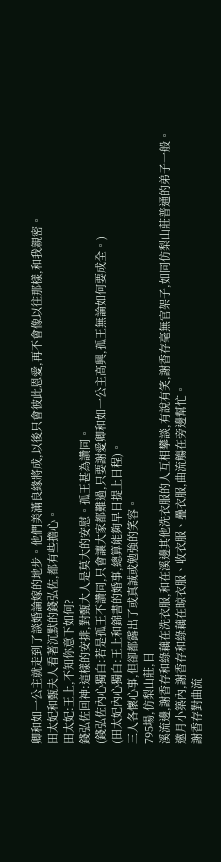卿和如一公主就走到了談婚論嫁的地步。他們美滿良緣將成,以後只會彼此恩愛,再不會像以往那樣,和我親密。
田太妃和甄夫人看著沉默的錢弘佐,都有些擔心。
田太妃:王上,不知你意下如何?
錢弘佐回神:這樣的安排,對甄大人是莫大的安慰。孤王甚為讚同。
(錢弘佐內心獨白:若是孤王不讚同,只會讓大家都難過,只要謝愛卿和如一公主高興,孤王無論如何要成全。)
(田太妃內心獨白:王上和錦書的婚事,總算能夠早日提上日程)。
三人各懷心事,但卻都露出了或真誠或勉強的笑容。
795場,仿梨山莊,日
溪流邊,謝香存和綠藕在洗衣服,和在溪邊其他洗衣服的人互相攀談,有說有笑,謝香存毫無官架子,如同仿梨山莊普通的弟子一般。
邀月小築內,謝香存和綠藕在晾衣服、收衣服、疊衣服,曲流觴在旁邊幫忙。
謝香存對曲流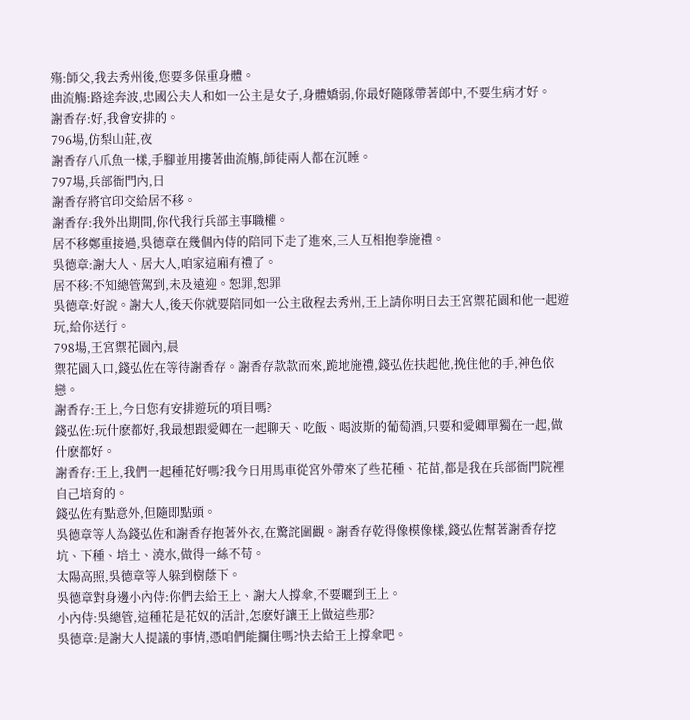殤:師父,我去秀州後,您要多保重身體。
曲流觴:路途奔波,忠國公夫人和如一公主是女子,身體嬌弱,你最好隨隊帶著郎中,不要生病才好。
謝香存:好,我會安排的。
796場,仿梨山莊,夜
謝香存八爪魚一樣,手腳並用摟著曲流觴,師徒兩人都在沉睡。
797場,兵部衙門內,日
謝香存將官印交給居不移。
謝香存:我外出期間,你代我行兵部主事職權。
居不移鄭重接過,吳德章在幾個內侍的陪同下走了進來,三人互相抱拳施禮。
吳德章:謝大人、居大人,咱家這廂有禮了。
居不移:不知總管駕到,未及遠迎。恕罪,恕罪
吳德章:好說。謝大人,後天你就要陪同如一公主啟程去秀州,王上請你明日去王宮禦花園和他一起遊玩,給你送行。
798場,王宮禦花園內,晨
禦花園入口,錢弘佐在等待謝香存。謝香存款款而來,跪地施禮,錢弘佐扶起他,挽住他的手,神色依戀。
謝香存:王上,今日您有安排遊玩的項目嗎?
錢弘佐:玩什麽都好,我最想跟愛卿在一起聊天、吃飯、喝波斯的葡萄酒,只要和愛卿單獨在一起,做什麽都好。
謝香存:王上,我們一起種花好嗎?我今日用馬車從宮外帶來了些花種、花苗,都是我在兵部衙門院裡自己培育的。
錢弘佐有點意外,但隨即點頭。
吳德章等人為錢弘佐和謝香存抱著外衣,在驚詫圍觀。謝香存乾得像模像樣,錢弘佐幫著謝香存挖坑、下種、培土、澆水,做得一絲不苟。
太陽高照,吳德章等人躲到樹蔭下。
吳德章對身邊小內侍:你們去給王上、謝大人撐傘,不要曬到王上。
小內侍:吳總管,這種花是花奴的活計,怎麽好讓王上做這些那?
吳德章:是謝大人提議的事情,憑咱們能攔住嗎?快去給王上撐傘吧。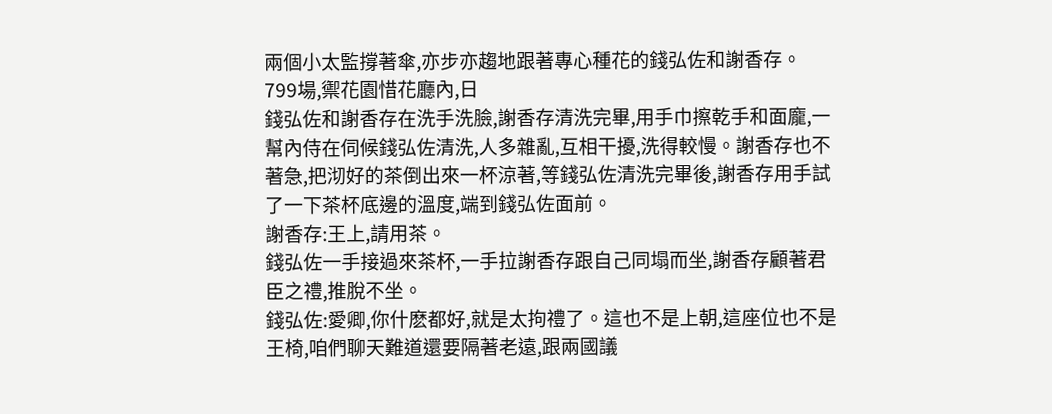兩個小太監撐著傘,亦步亦趨地跟著專心種花的錢弘佐和謝香存。
799場,禦花園惜花廳內,日
錢弘佐和謝香存在洗手洗臉,謝香存清洗完畢,用手巾擦乾手和面龐,一幫內侍在伺候錢弘佐清洗,人多雜亂,互相干擾,洗得較慢。謝香存也不著急,把沏好的茶倒出來一杯涼著,等錢弘佐清洗完畢後,謝香存用手試了一下茶杯底邊的溫度,端到錢弘佐面前。
謝香存:王上,請用茶。
錢弘佐一手接過來茶杯,一手拉謝香存跟自己同塌而坐,謝香存顧著君臣之禮,推脫不坐。
錢弘佐:愛卿,你什麽都好,就是太拘禮了。這也不是上朝,這座位也不是王椅,咱們聊天難道還要隔著老遠,跟兩國議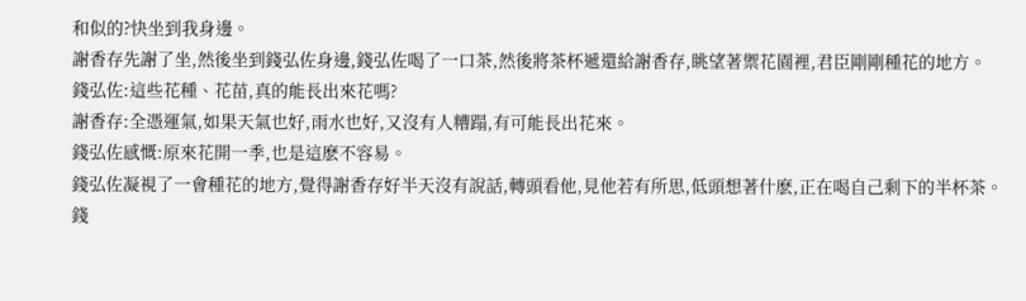和似的?快坐到我身邊。
謝香存先謝了坐,然後坐到錢弘佐身邊,錢弘佐喝了一口茶,然後將茶杯遞還給謝香存,眺望著禦花園裡,君臣剛剛種花的地方。
錢弘佐:這些花種、花苗,真的能長出來花嗎?
謝香存:全憑運氣,如果天氣也好,雨水也好,又沒有人糟蹋,有可能長出花來。
錢弘佐感慨:原來花開一季,也是這麽不容易。
錢弘佐凝視了一會種花的地方,覺得謝香存好半天沒有說話,轉頭看他,見他若有所思,低頭想著什麽,正在喝自己剩下的半杯茶。
錢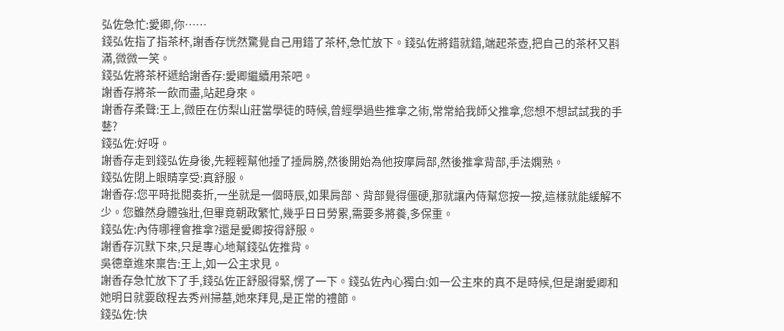弘佐急忙:愛卿,你……
錢弘佐指了指茶杯,謝香存恍然驚覺自己用錯了茶杯,急忙放下。錢弘佐將錯就錯,端起茶壺,把自己的茶杯又斟滿,微微一笑。
錢弘佐將茶杯遞給謝香存:愛卿繼續用茶吧。
謝香存將茶一飲而盡,站起身來。
謝香存柔聲:王上,微臣在仿梨山莊當學徒的時候,曾經學過些推拿之術,常常給我師父推拿,您想不想試試我的手藝?
錢弘佐:好呀。
謝香存走到錢弘佐身後,先輕輕幫他捶了捶肩膀,然後開始為他按摩肩部,然後推拿背部,手法嫻熟。
錢弘佐閉上眼睛享受:真舒服。
謝香存:您平時批閱奏折,一坐就是一個時辰,如果肩部、背部覺得僵硬,那就讓內侍幫您按一按,這樣就能緩解不少。您雖然身體強壯,但畢竟朝政繁忙,幾乎日日勞累,需要多將養,多保重。
錢弘佐:內侍哪裡會推拿?還是愛卿按得舒服。
謝香存沉默下來,只是專心地幫錢弘佐推背。
吳德章進來稟告:王上,如一公主求見。
謝香存急忙放下了手,錢弘佐正舒服得緊,愣了一下。錢弘佐內心獨白:如一公主來的真不是時候,但是謝愛卿和她明日就要啟程去秀州掃墓,她來拜見,是正常的禮節。
錢弘佐:快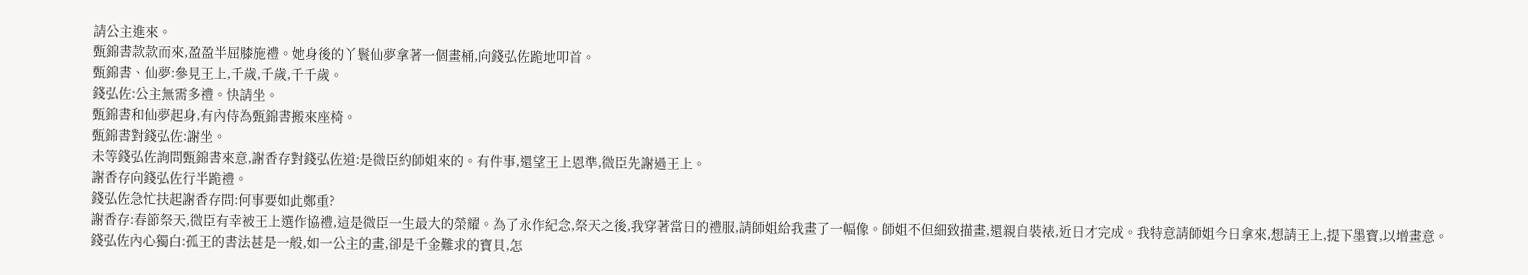請公主進來。
甄錦書款款而來,盈盈半屈膝施禮。她身後的丫鬟仙夢拿著一個畫桶,向錢弘佐跪地叩首。
甄錦書、仙夢:參見王上,千歲,千歲,千千歲。
錢弘佐:公主無需多禮。快請坐。
甄錦書和仙夢起身,有內侍為甄錦書搬來座椅。
甄錦書對錢弘佐:謝坐。
未等錢弘佐詢問甄錦書來意,謝香存對錢弘佐道:是微臣約師姐來的。有件事,還望王上恩準,微臣先謝過王上。
謝香存向錢弘佐行半跪禮。
錢弘佐急忙扶起謝香存問:何事要如此鄭重?
謝香存:春節祭天,微臣有幸被王上選作協禮,這是微臣一生最大的榮耀。為了永作紀念,祭天之後,我穿著當日的禮服,請師姐給我畫了一幅像。師姐不但細致描畫,還親自裝裱,近日才完成。我特意請師姐今日拿來,想請王上,提下墨寶,以增畫意。
錢弘佐內心獨白:孤王的書法甚是一般,如一公主的畫,卻是千金難求的寶貝,怎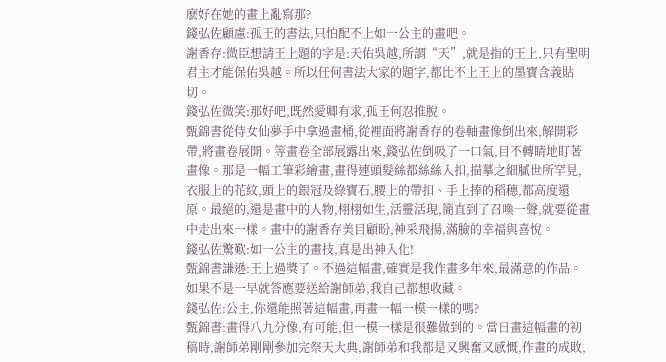麽好在她的畫上亂寫那?
錢弘佐顧慮:孤王的書法,只怕配不上如一公主的畫吧。
謝香存:微臣想請王上題的字是:天佑吳越,所謂“天”,就是指的王上,只有聖明君主才能保佑吳越。所以任何書法大家的題字,都比不上王上的墨寶含義貼切。
錢弘佐微笑:那好吧,既然愛卿有求,孤王何忍推脫。
甄錦書從侍女仙夢手中拿過畫桶,從裡面將謝香存的卷軸畫像倒出來,解開彩帶,將畫卷展開。等畫卷全部展露出來,錢弘佐倒吸了一口氣,目不轉睛地盯著畫像。那是一幅工筆彩繪畫,畫得連頭髮絲都絲絲入扣,描摹之細膩世所罕見,衣服上的花紋,頭上的銀冠及綠寶石,腰上的帶扣、手上捧的稻穗,都高度還原。最絕的,還是畫中的人物,栩栩如生,活靈活現,簡直到了召喚一聲,就要從畫中走出來一樣。畫中的謝香存美目顧盼,神采飛揚,滿臉的幸福與喜悅。
錢弘佐驚歎:如一公主的畫技,真是出神入化!
甄錦書謙遜:王上過獎了。不過這幅畫,確實是我作畫多年來,最滿意的作品。如果不是一早就答應要送給謝師弟,我自己都想收藏。
錢弘佐:公主,你還能照著這幅畫,再畫一幅一模一樣的嗎?
甄錦書:畫得八九分像,有可能,但一模一樣是很難做到的。當日畫這幅畫的初稿時,謝師弟剛剛參加完祭天大典,謝師弟和我都是又興奮又感慨,作畫的成敗,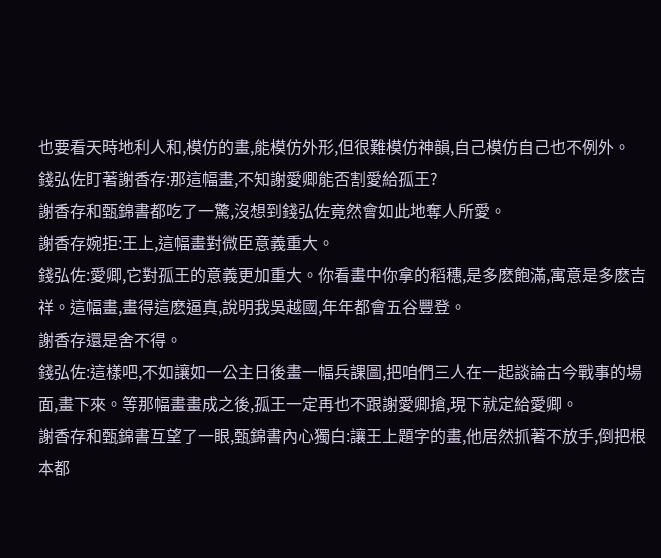也要看天時地利人和,模仿的畫,能模仿外形,但很難模仿神韻,自己模仿自己也不例外。
錢弘佐盯著謝香存:那這幅畫,不知謝愛卿能否割愛給孤王?
謝香存和甄錦書都吃了一驚,沒想到錢弘佐竟然會如此地奪人所愛。
謝香存婉拒:王上,這幅畫對微臣意義重大。
錢弘佐:愛卿,它對孤王的意義更加重大。你看畫中你拿的稻穗,是多麽飽滿,寓意是多麽吉祥。這幅畫,畫得這麽逼真,說明我吳越國,年年都會五谷豐登。
謝香存還是舍不得。
錢弘佐:這樣吧,不如讓如一公主日後畫一幅兵課圖,把咱們三人在一起談論古今戰事的場面,畫下來。等那幅畫畫成之後,孤王一定再也不跟謝愛卿搶,現下就定給愛卿。
謝香存和甄錦書互望了一眼,甄錦書內心獨白:讓王上題字的畫,他居然抓著不放手,倒把根本都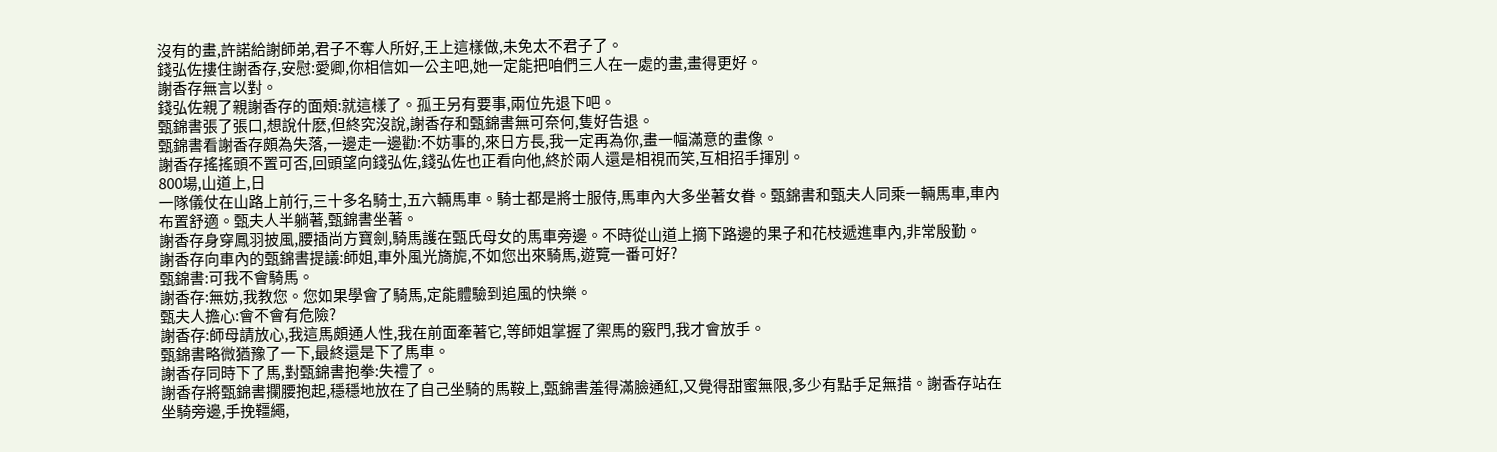沒有的畫,許諾給謝師弟,君子不奪人所好,王上這樣做,未免太不君子了。
錢弘佐摟住謝香存,安慰:愛卿,你相信如一公主吧,她一定能把咱們三人在一處的畫,畫得更好。
謝香存無言以對。
錢弘佐親了親謝香存的面頰:就這樣了。孤王另有要事,兩位先退下吧。
甄錦書張了張口,想說什麽,但終究沒說,謝香存和甄錦書無可奈何,隻好告退。
甄錦書看謝香存頗為失落,一邊走一邊勸:不妨事的,來日方長,我一定再為你,畫一幅滿意的畫像。
謝香存搖搖頭不置可否,回頭望向錢弘佐,錢弘佐也正看向他,終於兩人還是相視而笑,互相招手揮別。
800場,山道上,日
一隊儀仗在山路上前行,三十多名騎士,五六輛馬車。騎士都是將士服侍,馬車內大多坐著女眷。甄錦書和甄夫人同乘一輛馬車,車內布置舒適。甄夫人半躺著,甄錦書坐著。
謝香存身穿鳳羽披風,腰插尚方寶劍,騎馬護在甄氏母女的馬車旁邊。不時從山道上摘下路邊的果子和花枝遞進車內,非常殷勤。
謝香存向車內的甄錦書提議:師姐,車外風光旖旎,不如您出來騎馬,遊覽一番可好?
甄錦書:可我不會騎馬。
謝香存:無妨,我教您。您如果學會了騎馬,定能體驗到追風的快樂。
甄夫人擔心:會不會有危險?
謝香存:師母請放心,我這馬頗通人性,我在前面牽著它,等師姐掌握了禦馬的竅門,我才會放手。
甄錦書略微猶豫了一下,最終還是下了馬車。
謝香存同時下了馬,對甄錦書抱拳:失禮了。
謝香存將甄錦書攔腰抱起,穩穩地放在了自己坐騎的馬鞍上,甄錦書羞得滿臉通紅,又覺得甜蜜無限,多少有點手足無措。謝香存站在坐騎旁邊,手挽韁繩,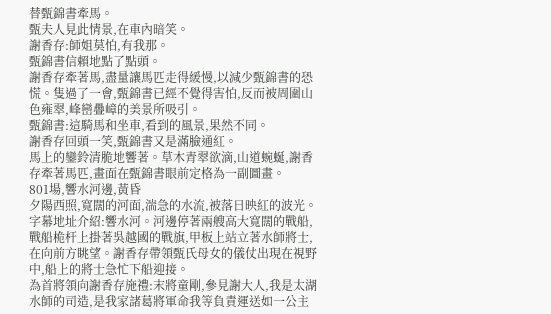替甄錦書牽馬。
甄夫人見此情景,在車內暗笑。
謝香存:師姐莫怕,有我那。
甄錦書信賴地點了點頭。
謝香存牽著馬,盡量讓馬匹走得緩慢,以減少甄錦書的恐慌。隻過了一會,甄錦書已經不覺得害怕,反而被周圍山色雍翠,峰巒疊嶂的美景所吸引。
甄錦書:這騎馬和坐車,看到的風景,果然不同。
謝香存回頭一笑,甄錦書又是滿臉通紅。
馬上的鑾鈴清脆地響著。草木青翠欲滴,山道蜿蜒,謝香存牽著馬匹,畫面在甄錦書眼前定格為一副圖畫。
801場,響水河邊,黃昏
夕陽西照,寬闊的河面,湍急的水流,被落日映紅的波光。字幕地址介紹:響水河。河邊停著兩艘高大寬闊的戰船,戰船桅杆上掛著吳越國的戰旗,甲板上站立著水師將士,在向前方眺望。謝香存帶領甄氏母女的儀仗出現在視野中,船上的將士急忙下船迎接。
為首將領向謝香存施禮:末將童剛,參見謝大人,我是太湖水師的司造,是我家諸葛將軍命我等負責運送如一公主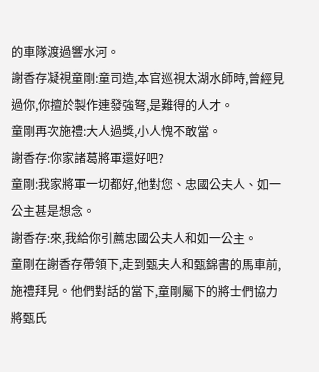的車隊渡過響水河。
謝香存凝視童剛:童司造,本官巡視太湖水師時,曾經見過你,你擅於製作連發強弩,是難得的人才。
童剛再次施禮:大人過獎,小人愧不敢當。
謝香存:你家諸葛將軍還好吧?
童剛:我家將軍一切都好,他對您、忠國公夫人、如一公主甚是想念。
謝香存:來,我給你引薦忠國公夫人和如一公主。
童剛在謝香存帶領下,走到甄夫人和甄錦書的馬車前,施禮拜見。他們對話的當下,童剛屬下的將士們協力將甄氏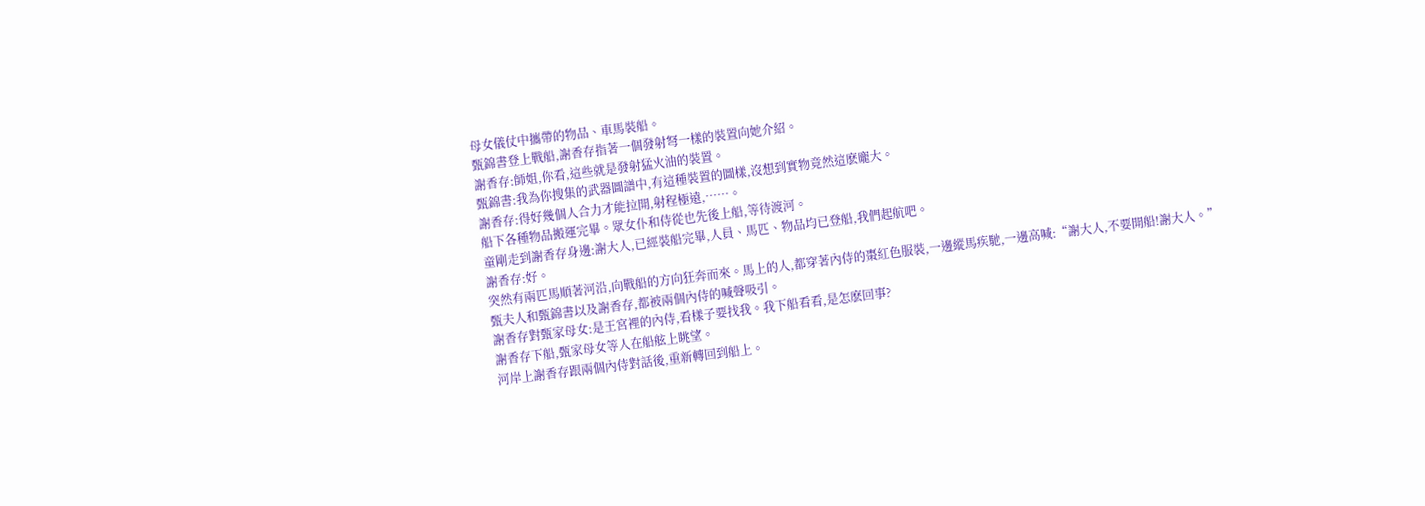母女儀仗中攜帶的物品、車馬裝船。
甄錦書登上戰船,謝香存指著一個發射弩一樣的裝置向她介紹。
謝香存:師姐,你看,這些就是發射猛火油的裝置。
甄錦書:我為你搜集的武器圖譜中,有這種裝置的圖樣,沒想到實物竟然這麽龐大。
謝香存:得好幾個人合力才能拉開,射程極遠,……。
船下各種物品搬運完畢。眾女仆和侍從也先後上船,等待渡河。
童剛走到謝香存身邊:謝大人,已經裝船完畢,人員、馬匹、物品均已登船,我們起航吧。
謝香存:好。
突然有兩匹馬順著河沿,向戰船的方向狂奔而來。馬上的人,都穿著內侍的棗紅色服裝,一邊縱馬疾馳,一邊高喊:“謝大人,不要開船!謝大人。”
甄夫人和甄錦書以及謝香存,都被兩個內侍的喊聲吸引。
謝香存對甄家母女:是王宮裡的內侍,看樣子要找我。我下船看看,是怎麽回事?
謝香存下船,甄家母女等人在船舷上眺望。
河岸上謝香存跟兩個內侍對話後,重新轉回到船上。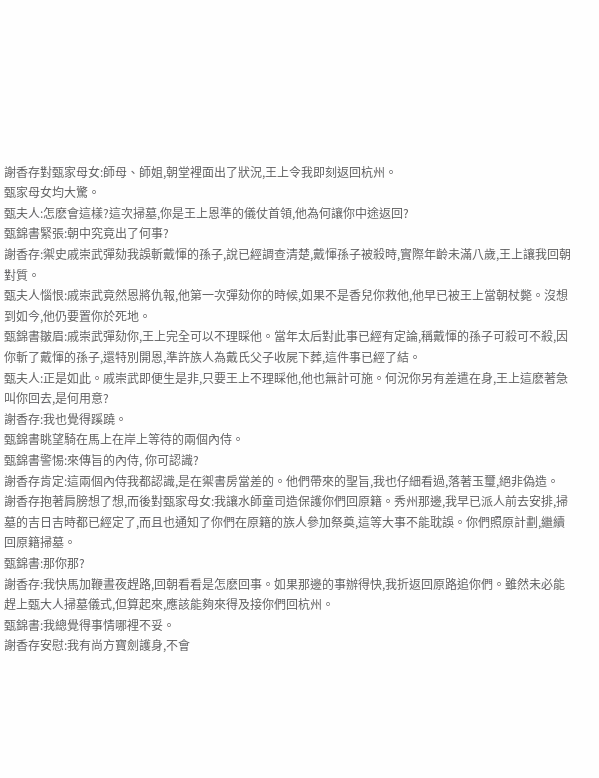謝香存對甄家母女:師母、師姐,朝堂裡面出了狀況,王上令我即刻返回杭州。
甄家母女均大驚。
甄夫人:怎麽會這樣?這次掃墓,你是王上恩準的儀仗首領,他為何讓你中途返回?
甄錦書緊張:朝中究竟出了何事?
謝香存:禦史戚崇武彈劾我誤斬戴惲的孫子,說已經調查清楚,戴惲孫子被殺時,實際年齡未滿八歲,王上讓我回朝對質。
甄夫人惱恨:戚崇武竟然恩將仇報,他第一次彈劾你的時候,如果不是香兒你救他,他早已被王上當朝杖斃。沒想到如今,他仍要置你於死地。
甄錦書皺眉:戚崇武彈劾你,王上完全可以不理睬他。當年太后對此事已經有定論,稱戴惲的孫子可殺可不殺,因你斬了戴惲的孫子,還特別開恩,準許族人為戴氏父子收屍下葬,這件事已經了結。
甄夫人:正是如此。戚崇武即便生是非,只要王上不理睬他,他也無計可施。何況你另有差遣在身,王上這麽著急叫你回去,是何用意?
謝香存:我也覺得蹊蹺。
甄錦書眺望騎在馬上在岸上等待的兩個內侍。
甄錦書警惕:來傳旨的內侍, 你可認識?
謝香存肯定:這兩個內侍我都認識,是在禦書房當差的。他們帶來的聖旨,我也仔細看過,落著玉璽,絕非偽造。
謝香存抱著肩膀想了想,而後對甄家母女:我讓水師童司造保護你們回原籍。秀州那邊,我早已派人前去安排,掃墓的吉日吉時都已經定了,而且也通知了你們在原籍的族人參加祭奠,這等大事不能耽誤。你們照原計劃,繼續回原籍掃墓。
甄錦書:那你那?
謝香存:我快馬加鞭晝夜趕路,回朝看看是怎麽回事。如果那邊的事辦得快,我折返回原路追你們。雖然未必能趕上甄大人掃墓儀式,但算起來,應該能夠來得及接你們回杭州。
甄錦書:我總覺得事情哪裡不妥。
謝香存安慰:我有尚方寶劍護身,不會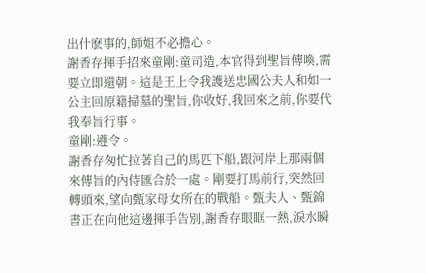出什麽事的,師姐不必擔心。
謝香存揮手招來童剛:童司造,本官得到聖旨傳喚,需要立即還朝。這是王上令我護送忠國公夫人和如一公主回原籍掃墓的聖旨,你收好,我回來之前,你要代我奉旨行事。
童剛:遵令。
謝香存匆忙拉著自己的馬匹下船,跟河岸上那兩個來傳旨的內侍匯合於一處。剛要打馬前行,突然回轉頭來,望向甄家母女所在的戰船。甄夫人、甄錦書正在向他這邊揮手告別,謝香存眼眶一熱,淚水瞬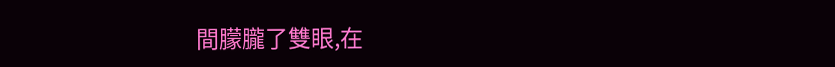間朦朧了雙眼,在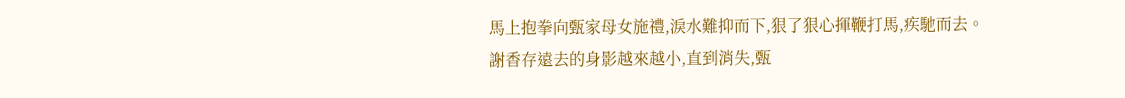馬上抱拳向甄家母女施禮,淚水難抑而下,狠了狠心揮鞭打馬,疾馳而去。
謝香存遠去的身影越來越小,直到消失,甄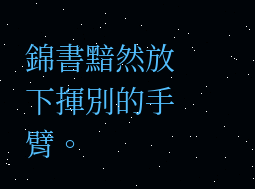錦書黯然放下揮別的手臂。